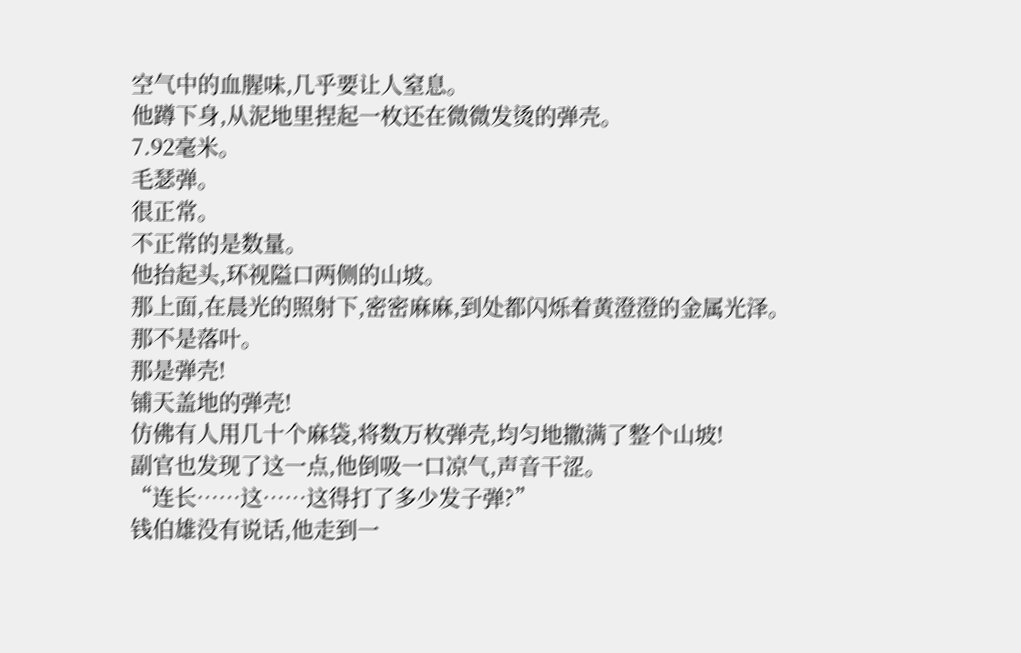空气中的血腥味,几乎要让人窒息。
他蹲下身,从泥地里捏起一枚还在微微发烫的弹壳。
7.92毫米。
毛瑟弹。
很正常。
不正常的是数量。
他抬起头,环视隘口两侧的山坡。
那上面,在晨光的照射下,密密麻麻,到处都闪烁着黄澄澄的金属光泽。
那不是落叶。
那是弹壳!
铺天盖地的弹壳!
仿佛有人用几十个麻袋,将数万枚弹壳,均匀地撒满了整个山坡!
副官也发现了这一点,他倒吸一口凉气,声音干涩。
“连长……这……这得打了多少发子弹?”
钱伯雄没有说话,他走到一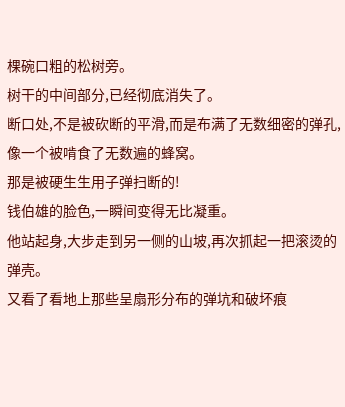棵碗口粗的松树旁。
树干的中间部分,已经彻底消失了。
断口处,不是被砍断的平滑,而是布满了无数细密的弹孔,像一个被啃食了无数遍的蜂窝。
那是被硬生生用子弹扫断的!
钱伯雄的脸色,一瞬间变得无比凝重。
他站起身,大步走到另一侧的山坡,再次抓起一把滚烫的弹壳。
又看了看地上那些呈扇形分布的弹坑和破坏痕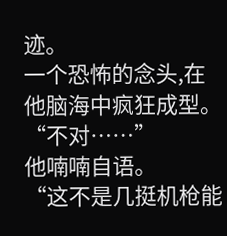迹。
一个恐怖的念头,在他脑海中疯狂成型。
“不对……”
他喃喃自语。
“这不是几挺机枪能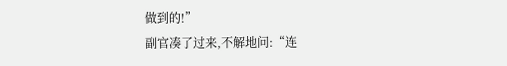做到的!”
副官凑了过来,不解地问:“连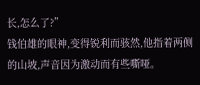长,怎么了?”
钱伯雄的眼神,变得锐利而骇然,他指着两侧的山坡,声音因为激动而有些嘶哑。